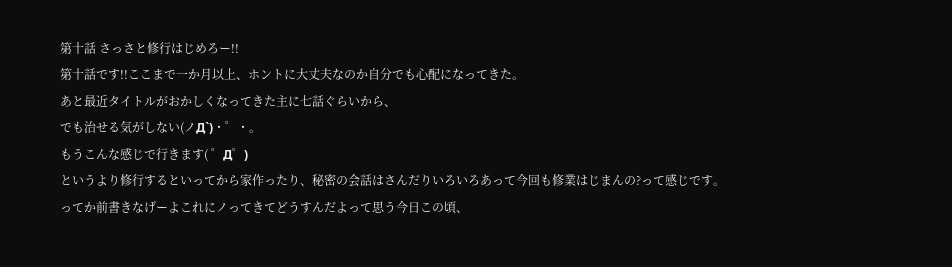第十話 さっさと修行はじめろー!!
第十話です!!ここまで一か月以上、ホントに大丈夫なのか自分でも心配になってきた。
あと最近タイトルがおかしくなってきた主に七話ぐらいから、
でも治せる気がしない(ノД`)・゜・。
もうこんな感じで行きます( ゜Д゜)
というより修行するといってから家作ったり、秘密の会話はさんだりいろいろあって今回も修業はじまんの?って感じです。
ってか前書きなげーよこれにノってきてどうすんだよって思う今日この頃、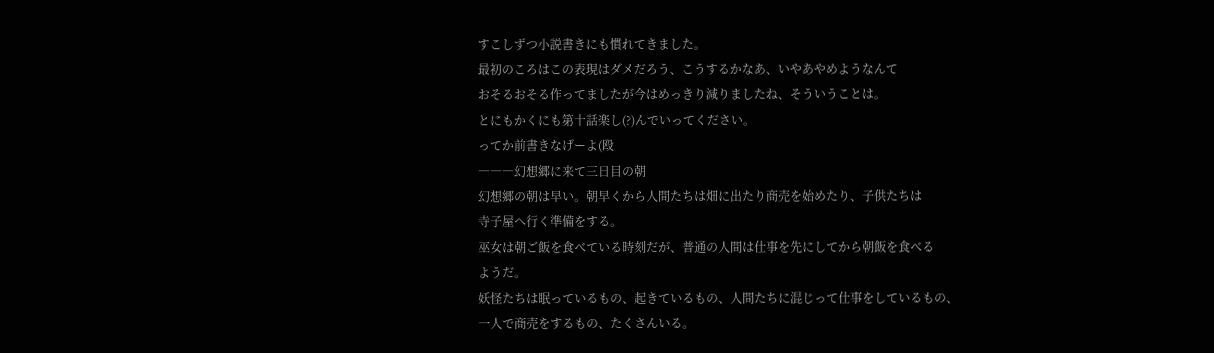すこしずつ小説書きにも慣れてきました。
最初のころはこの表現はダメだろう、こうするかなあ、いやあやめようなんて
おそるおそる作ってましたが今はめっきり減りましたね、そういうことは。
とにもかくにも第十話楽し(?)んでいってください。
ってか前書きなげーよ(殴
―――幻想郷に来て三日目の朝
幻想郷の朝は早い。朝早くから人間たちは畑に出たり商売を始めたり、子供たちは
寺子屋へ行く準備をする。
巫女は朝ご飯を食べている時刻だが、普通の人間は仕事を先にしてから朝飯を食べる
ようだ。
妖怪たちは眠っているもの、起きているもの、人間たちに混じって仕事をしているもの、一人で商売をするもの、たくさんいる。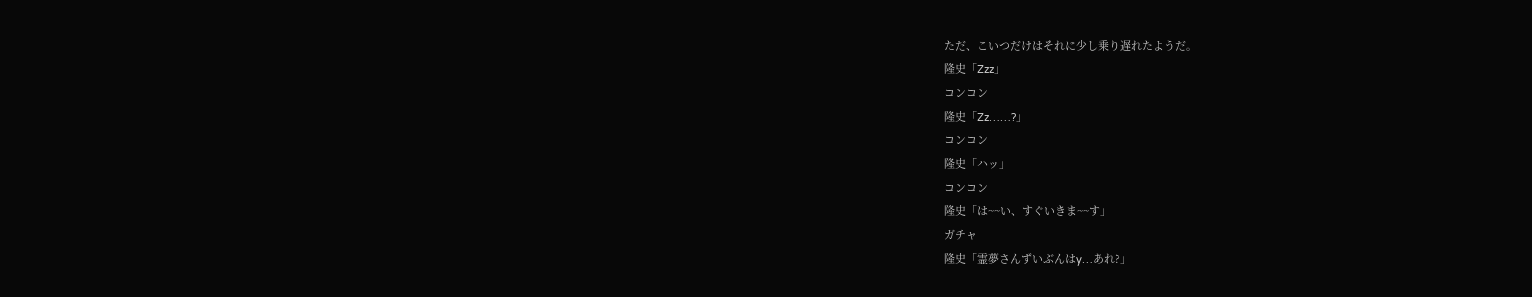ただ、こいつだけはそれに少し乗り遅れたようだ。
隆史「Zzz」
コンコン
隆史「Zz……?」
コンコン
隆史「ハッ」
コンコン
隆史「は~~い、すぐいきま~~す」
ガチャ
隆史「霊夢さんずいぶんはy…あれ?」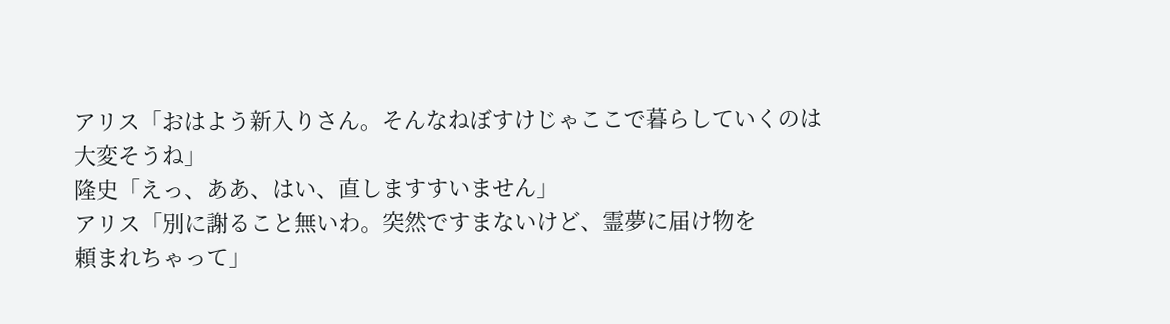アリス「おはよう新入りさん。そんなねぼすけじゃここで暮らしていくのは
大変そうね」
隆史「えっ、ああ、はい、直しますすいません」
アリス「別に謝ること無いわ。突然ですまないけど、霊夢に届け物を
頼まれちゃって」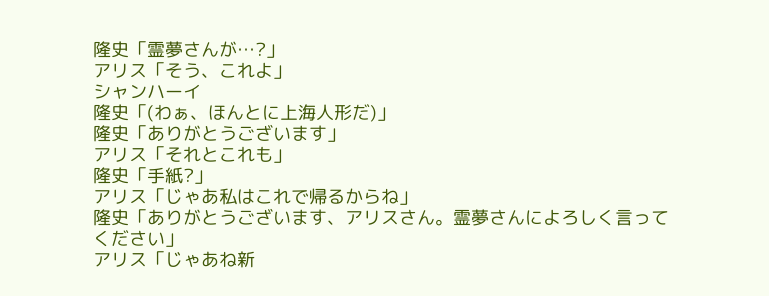隆史「霊夢さんが…?」
アリス「そう、これよ」
シャンハーイ
隆史「(わぁ、ほんとに上海人形だ)」
隆史「ありがとうございます」
アリス「それとこれも」
隆史「手紙?」
アリス「じゃあ私はこれで帰るからね」
隆史「ありがとうございます、アリスさん。霊夢さんによろしく言って
ください」
アリス「じゃあね新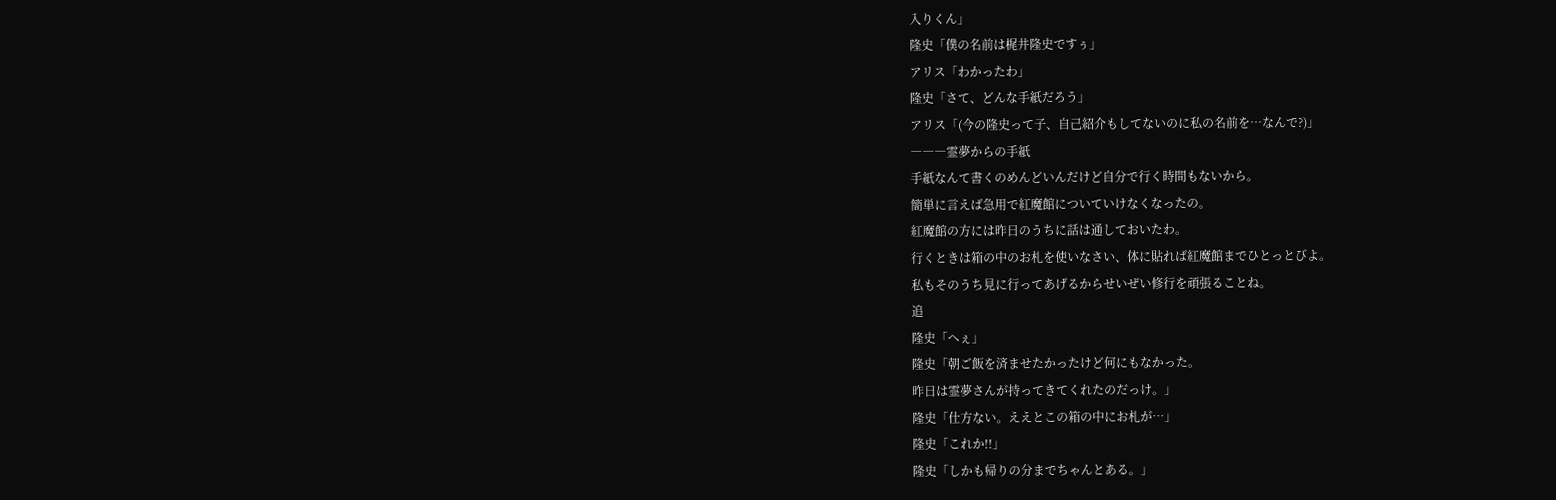入りくん」
隆史「僕の名前は梶井隆史ですぅ」
アリス「わかったわ」
隆史「さて、どんな手紙だろう」
アリス「(今の隆史って子、自己紹介もしてないのに私の名前を…なんで?)」
―――霊夢からの手紙
手紙なんて書くのめんどいんだけど自分で行く時間もないから。
簡単に言えば急用で紅魔館についていけなくなったの。
紅魔館の方には昨日のうちに話は通しておいたわ。
行くときは箱の中のお札を使いなさい、体に貼れば紅魔館までひとっとびよ。
私もそのうち見に行ってあげるからせいぜい修行を頑張ることね。
追
隆史「へぇ」
隆史「朝ご飯を済ませたかったけど何にもなかった。
昨日は霊夢さんが持ってきてくれたのだっけ。」
隆史「仕方ない。ええとこの箱の中にお札が…」
隆史「これか!!」
隆史「しかも帰りの分までちゃんとある。」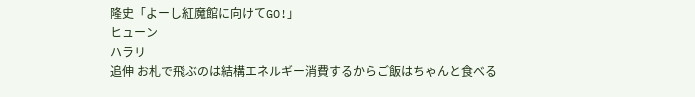隆史「よーし紅魔館に向けてGO!」
ヒューン
ハラリ
追伸 お札で飛ぶのは結構エネルギー消費するからご飯はちゃんと食べる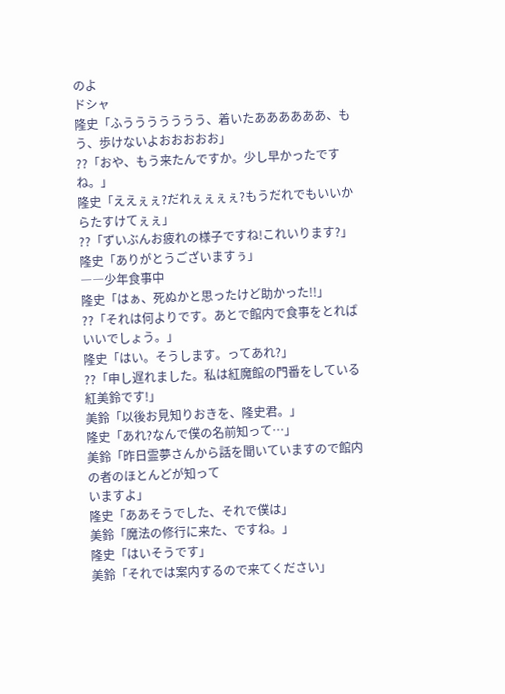のよ
ドシャ
隆史「ふううううううう、着いたああああああ、もう、歩けないよおおおおお」
??「おや、もう来たんですか。少し早かったですね。」
隆史「ええぇぇ?だれぇぇぇぇ?もうだれでもいいからたすけてぇぇ」
??「ずいぶんお疲れの様子ですね!これいります?」
隆史「ありがとうございますぅ」
――少年食事中
隆史「はぁ、死ぬかと思ったけど助かった!!」
??「それは何よりです。あとで館内で食事をとればいいでしょう。」
隆史「はい。そうします。ってあれ?」
??「申し遅れました。私は紅魔館の門番をしている紅美鈴です!」
美鈴「以後お見知りおきを、隆史君。」
隆史「あれ?なんで僕の名前知って…」
美鈴「昨日霊夢さんから話を聞いていますので館内の者のほとんどが知って
いますよ」
隆史「ああそうでした、それで僕は」
美鈴「魔法の修行に来た、ですね。」
隆史「はいそうです」
美鈴「それでは案内するので来てください」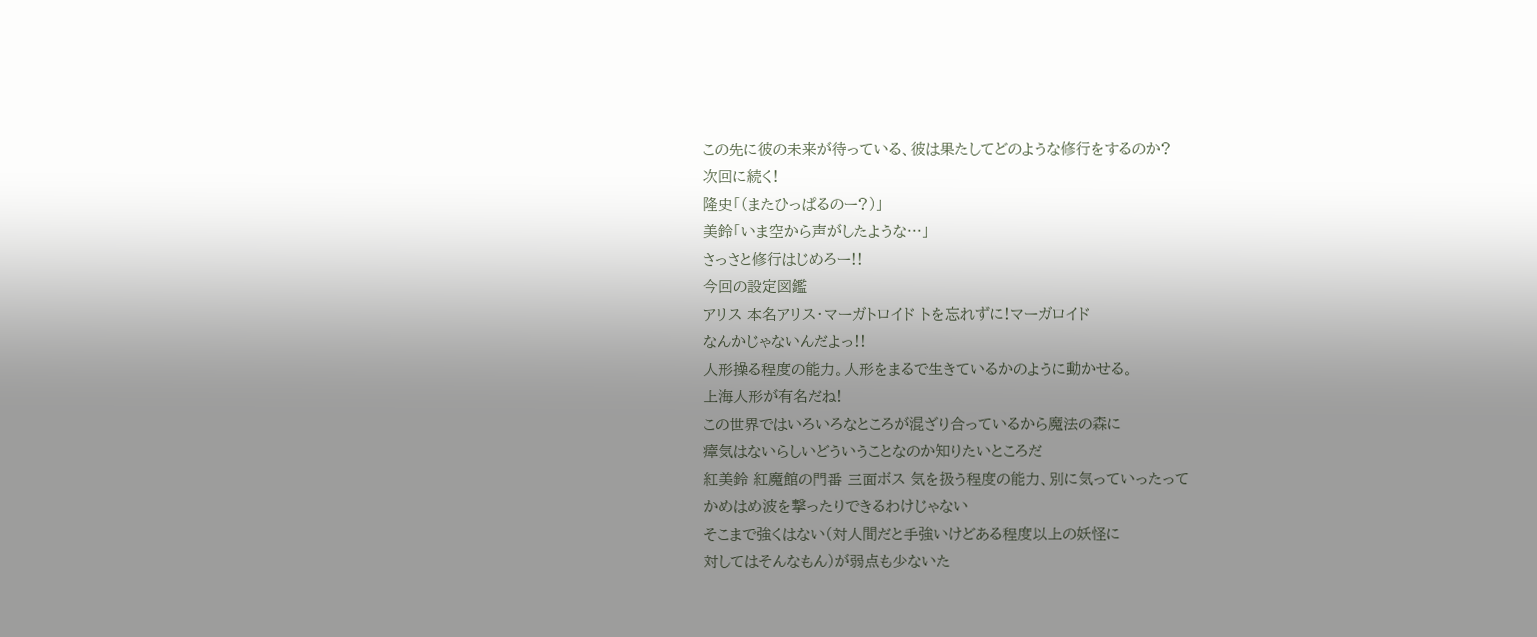この先に彼の未来が待っている、彼は果たしてどのような修行をするのか?
次回に続く!
隆史「(またひっぱるのー?)」
美鈴「いま空から声がしたような…」
さっさと修行はじめろー!!
今回の設定図鑑
アリス 本名アリス・マーガトロイド トを忘れずに!マーガロイド
なんかじゃないんだよっ!!
人形操る程度の能力。人形をまるで生きているかのように動かせる。
上海人形が有名だね!
この世界ではいろいろなところが混ざり合っているから魔法の森に
瘴気はないらしいどういうことなのか知りたいところだ
紅美鈴 紅魔館の門番 三面ボス 気を扱う程度の能力、別に気っていったって
かめはめ波を撃ったりできるわけじゃない
そこまで強くはない(対人間だと手強いけどある程度以上の妖怪に
対してはそんなもん)が弱点も少ないた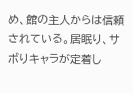め、館の主人からは信頼
されている。居眠り、サボりキャラが定着し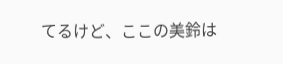てるけど、ここの美鈴は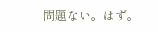問題ない。はず。